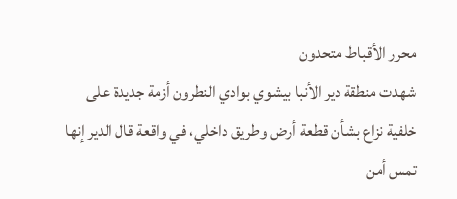محرر الأقباط متحدون
شهدت منطقة دير الأنبا بيشوي بوادي النطرون أزمة جديدة على خلفية نزاع بشأن قطعة أرض وطريق داخلي، في واقعة قال الدير إنها تمس أمن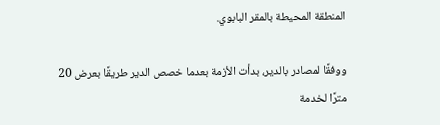المنطقة المحيطة بالمقر البابوي.

ووفقًا لمصادر بالدير، بدأت الأزمة بعدما خصص الدير طريقًا بعرض 20 مترًا لخدمة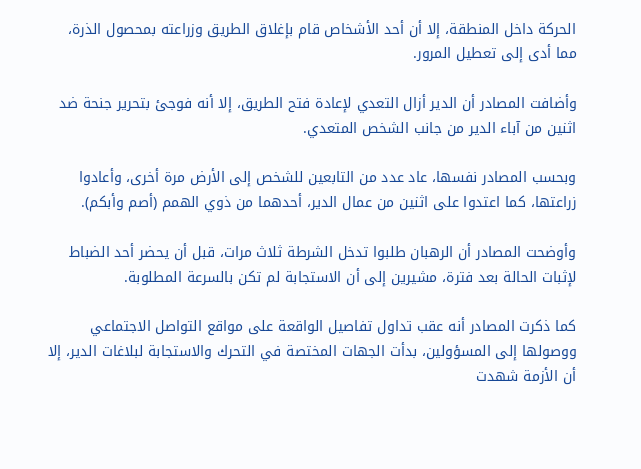الحركة داخل المنطقة، إلا أن أحد الأشخاص قام بإغلاق الطريق وزراعته بمحصول الذرة، مما أدى إلى تعطيل المرور.

وأضافت المصادر أن الدير أزال التعدي لإعادة فتح الطريق، إلا أنه فوجئ بتحرير جنحة ضد اثنين من آباء الدير من جانب الشخص المتعدي.

وبحسب المصادر نفسها، عاد عدد من التابعين للشخص إلى الأرض مرة أخرى، وأعادوا زراعتها، كما اعتدوا على اثنين من عمال الدير، أحدهما من ذوي الهمم (أصم وأبكم).

وأوضحت المصادر أن الرهبان طلبوا تدخل الشرطة ثلاث مرات، قبل أن يحضر أحد الضباط لإثبات الحالة بعد فترة، مشيرين إلى أن الاستجابة لم تكن بالسرعة المطلوبة.

كما ذكرت المصادر أنه عقب تداول تفاصيل الواقعة على مواقع التواصل الاجتماعي ووصولها إلى المسؤولين، بدأت الجهات المختصة في التحرك والاستجابة لبلاغات الدير، إلا أن الأزمة شهدت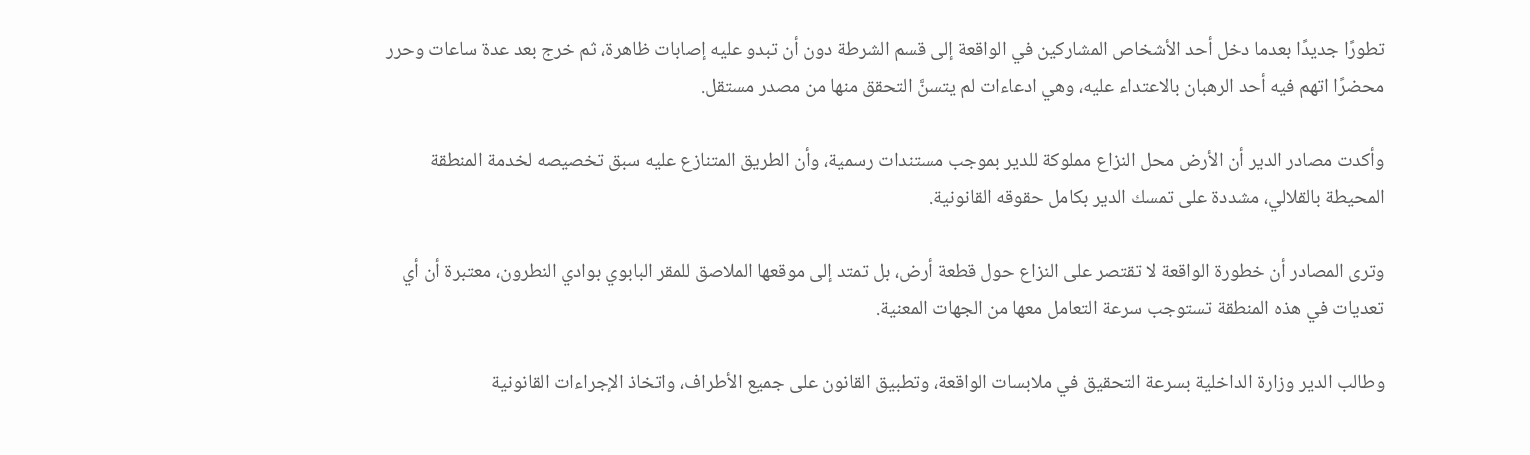تطورًا جديدًا بعدما دخل أحد الأشخاص المشاركين في الواقعة إلى قسم الشرطة دون أن تبدو عليه إصابات ظاهرة، ثم خرج بعد عدة ساعات وحرر محضرًا اتهم فيه أحد الرهبان بالاعتداء عليه، وهي ادعاءات لم يتسنَّ التحقق منها من مصدر مستقل.

وأكدت مصادر الدير أن الأرض محل النزاع مملوكة للدير بموجب مستندات رسمية، وأن الطريق المتنازع عليه سبق تخصيصه لخدمة المنطقة المحيطة بالقلالي، مشددة على تمسك الدير بكامل حقوقه القانونية.

وترى المصادر أن خطورة الواقعة لا تقتصر على النزاع حول قطعة أرض، بل تمتد إلى موقعها الملاصق للمقر البابوي بوادي النطرون، معتبرة أن أي تعديات في هذه المنطقة تستوجب سرعة التعامل معها من الجهات المعنية.

وطالب الدير وزارة الداخلية بسرعة التحقيق في ملابسات الواقعة، وتطبيق القانون على جميع الأطراف، واتخاذ الإجراءات القانونية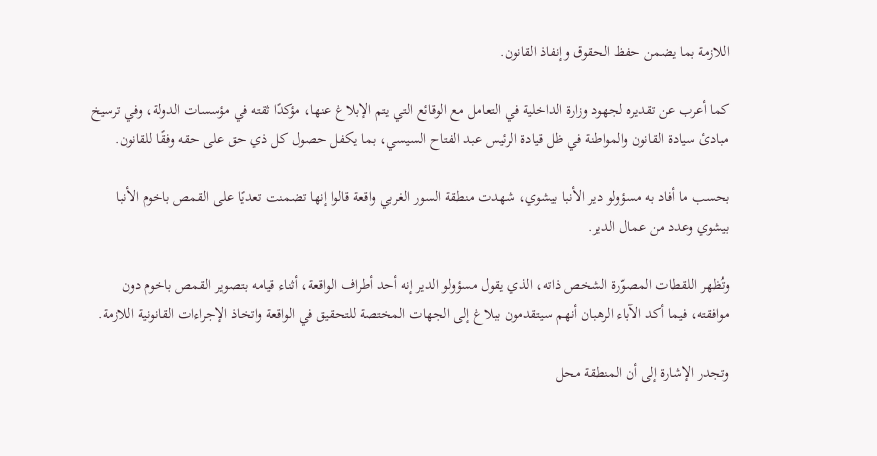اللازمة بما يضمن حفظ الحقوق وإنفاذ القانون.

كما أعرب عن تقديره لجهود وزارة الداخلية في التعامل مع الوقائع التي يتم الإبلاغ عنها، مؤكدًا ثقته في مؤسسات الدولة، وفي ترسيخ مبادئ سيادة القانون والمواطنة في ظل قيادة الرئيس عبد الفتاح السيسي، بما يكفل حصول كل ذي حق على حقه وفقًا للقانون.

بحسب ما أفاد به مسؤولو دير الأنبا بيشوي، شهدت منطقة السور الغربي واقعة قالوا إنها تضمنت تعديًا على القمص باخوم الأنبا بيشوي وعدد من عمال الدير.

وتُظهر اللقطات المصوّرة الشخص ذاته، الذي يقول مسؤولو الدير إنه أحد أطراف الواقعة، أثناء قيامه بتصوير القمص باخوم دون موافقته، فيما أكد الآباء الرهبان أنهم سيتقدمون ببلاغ إلى الجهات المختصة للتحقيق في الواقعة واتخاذ الإجراءات القانونية اللازمة.

وتجدر الإشارة إلى أن المنطقة محل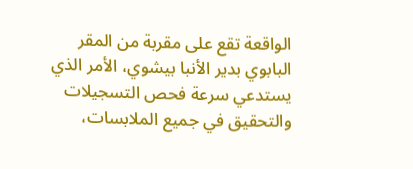الواقعة تقع على مقربة من المقر البابوي بدير الأنبا بيشوي، الأمر الذي يستدعي سرعة فحص التسجيلات والتحقيق في جميع الملابسات،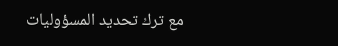مع ترك تحديد المسؤوليات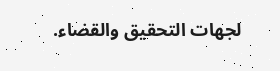لجهات التحقيق والقضاء.